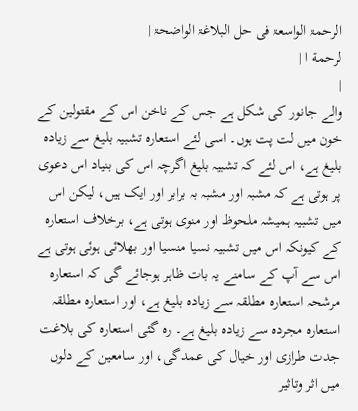الرحمۃ الواسعۃ فی حل البلاغۃ الواضحۃ |
لرحمة ا |
|
والے جانور کی شکل ہے جس کے ناخن اس کے مقتولین کے خون میں لت پت ہوں۔ اسی لئے استعارہ تشبیہ بلیغ سے زیادہ بلیغ ہے، اس لئے کہ تشبیہ بلیغ اگرچہ اس کی بنیاد اس دعوی پر ہوتی ہے کہ مشبہ اور مشبہ بہ برابر اور ایک ہیں، لیکن اس میں تشبیہ ہمیشہ ملحوظ اور منوی ہوتی ہے، برخلاف استعارہ کے کیونکہ اس میں تشبیہ نسیا منسیا اور بھلائی ہوئی ہوتی ہے اس سے آپ کے سامنے یہ بات ظاہر ہوجائے گی کہ استعارہ مرشحہ استعارہ مطلقہ سے زیادہ بلیغ ہے، اور استعارہ مطلقہ استعارہ مجردہ سے زیادہ بلیغ ہے۔ رہ گئی استعارہ کی بلاغت جدت طرازی اور خیال کی عمدگی، اور سامعین کے دلوں میں اثر وتاثیر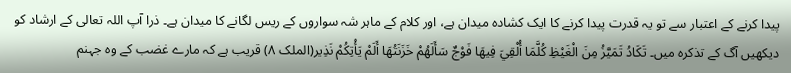پیدا کرنے کے اعتبار سے تو یہ قدرت پیدا کرنے کا ایک کشادہ میدان ہے، اور کلام کے ماہر شہ سواروں کے ریس لگانے کا میدان ہے۔ ذرا آپ اللہ تعالی کے ارشاد کو دیکھیں آگ کے تذکرہ میں۔ تَكَادُ تَمَيَّزُ مِنَ الْغَيْظِ كُلَّمَا أُلْقِيَ فِيهَا فَوْجٌ سَأَلَهُمْ خَزَنَتُهَا أَلَمْ يَأْتِكُمْ نَذِير(الملک ۸) قریب ہے کہ مارے غضب کے وہ جہنم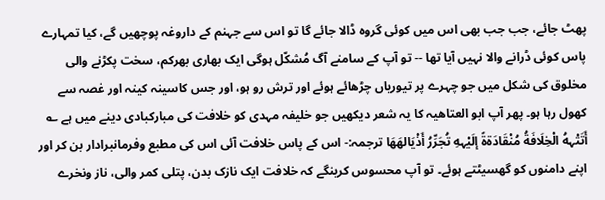پھٹ جائے، جب جب بھی اس میں کوئی گروہ ڈالا جائے گا تو اس سے جہنم کے داروغہ پوچھیں گے، کیا تمہارے پاس کوئی ڈرانے والا نہیں آیا تھا -- تو آپ کے سامنے آگ مُشکّل ہوگی ایک بھاری بھرکم، سخت پکڑنے والی مخلوق کی شکل میں جو چہرے پر تیوریاں چڑھائے ہوئے اور ترش رو ہو، اور جس کاسینہ کینہ اور غصہ سے کھول رہا ہو۔ پھر آپ ابو العتاھیہ کا یہ شعر دیکھیں جو خلیفہ مہدی کو خلافت کی مبارکبادی دینے میں ہے ؎ أَتَتْہهُ الْخِلَافَةُ مُنْقَادَۃةً إلَیْہهِ تُجَرِّرُ أَذْیَالهَھَا ترجمہ:- اس کے پاس خلافت آئی اس کی مطبع وفرمانبرادار بن کر اور اپنے دامنوں کو گھسیٹتے ہوئے۔ تو آپ محسوس کرینگے کہ خلافت ایک نازک بدن، پتلی کمر والی، ناز ونخرے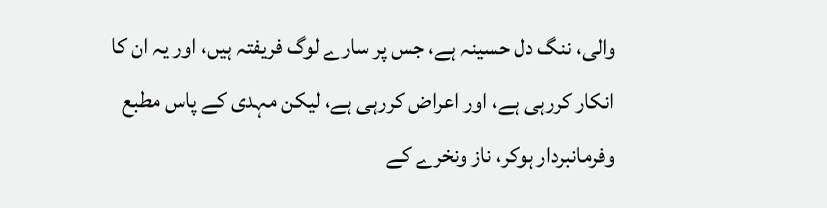والی، ننگ دل حسینہ ہے، جس پر سارے لوگ فریفتہ ہیں، اور یہ ان کا انکار کررہی ہے، اور اعراض کررہی ہے، لیکن مہدی کے پاس مطبع وفرمانبردار ہوکر، ناز ونخرے کے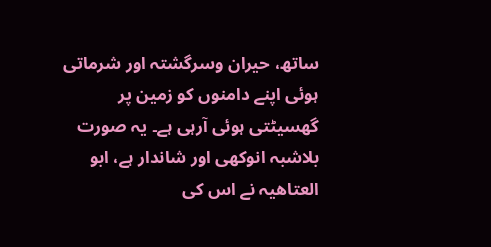ساتھ، حیران وسرگشتہ اور شرماتی ہوئی اپنے دامنوں کو زمین پر گھسیٹتی ہوئی آرہی ہے۔ یہ صورت بلاشبہ انوکھی اور شاندار ہے، ابو العتاھیہ نے اس کی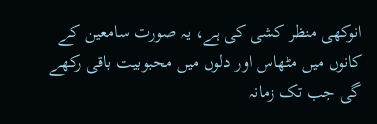انوکھی منظر کشی کی ہے، یہ صورت سامعین کے کانوں میں مٹھاس اور دلوں میں محبوبیت باقی رکھے گی جب تک زمانہ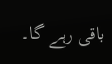باقی رہے گا۔